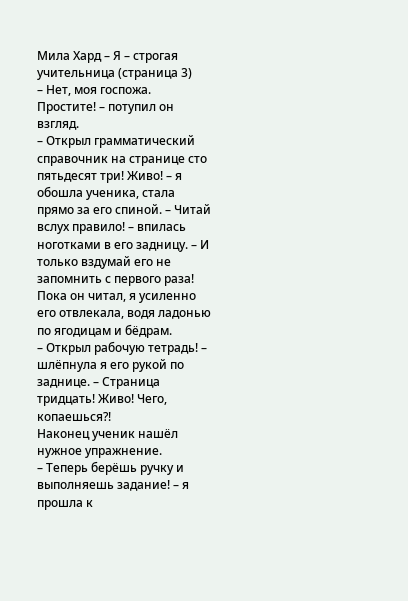Мила Хард – Я – строгая учительница (страница 3)
– Нет, моя госпожа. Простите! – потупил он взгляд.
– Открыл грамматический справочник на странице сто пятьдесят три! Живо! – я обошла ученика, стала прямо за его спиной. – Читай вслух правило! – впилась ноготками в его задницу. – И только вздумай его не запомнить с первого раза!
Пока он читал, я усиленно его отвлекала, водя ладонью по ягодицам и бёдрам.
– Открыл рабочую тетрадь! – шлёпнула я его рукой по заднице. – Страница тридцать! Живо! Чего, копаешься?!
Наконец ученик нашёл нужное упражнение.
– Теперь берёшь ручку и выполняешь задание! – я прошла к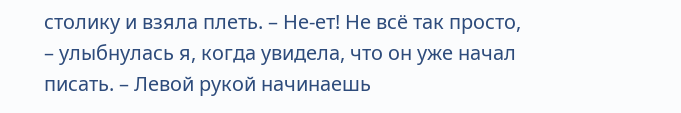столику и взяла плеть. – Не-ет! Не всё так просто, – улыбнулась я, когда увидела, что он уже начал писать. – Левой рукой начинаешь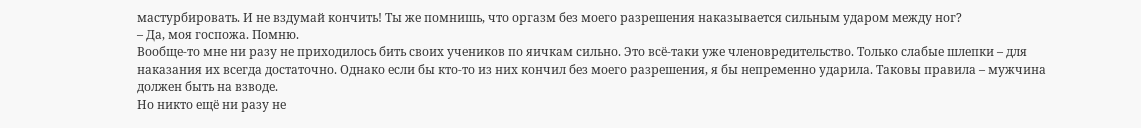мастурбировать. И не вздумай кончить! Ты же помнишь, что оргазм без моего разрешения наказывается сильным ударом между ног?
– Да, моя госпожа. Помню.
Вообще-то мне ни разу не приходилось бить своих учеников по яичкам сильно. Это всё-таки уже членовредительство. Только слабые шлепки – для наказания их всегда достаточно. Однако если бы кто-то из них кончил без моего разрешения, я бы непременно ударила. Таковы правила – мужчина должен быть на взводе.
Но никто ещё ни разу не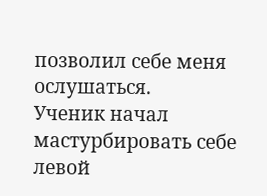позволил себе меня ослушаться.
Ученик начал мастурбировать себе левой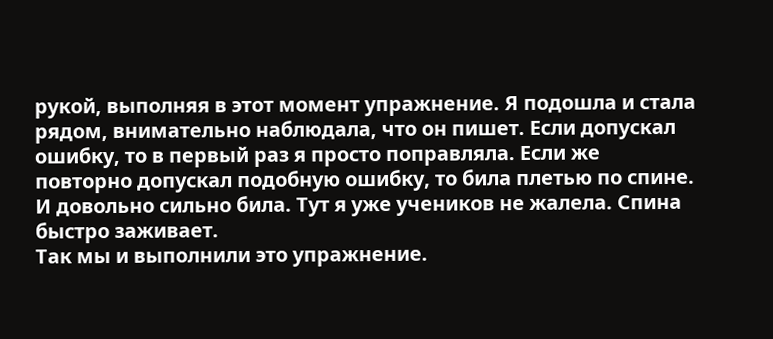рукой, выполняя в этот момент упражнение. Я подошла и стала рядом, внимательно наблюдала, что он пишет. Если допускал ошибку, то в первый раз я просто поправляла. Если же повторно допускал подобную ошибку, то била плетью по спине. И довольно сильно била. Тут я уже учеников не жалела. Спина быстро заживает.
Так мы и выполнили это упражнение.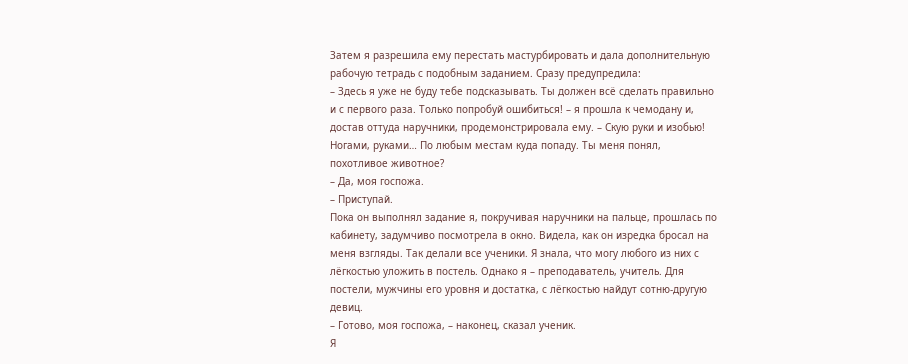Затем я разрешила ему перестать мастурбировать и дала дополнительную рабочую тетрадь с подобным заданием. Сразу предупредила:
– Здесь я уже не буду тебе подсказывать. Ты должен всё сделать правильно и с первого раза. Только попробуй ошибиться! – я прошла к чемодану и, достав оттуда наручники, продемонстрировала ему. – Скую руки и изобью! Ногами, руками… По любым местам куда попаду. Ты меня понял, похотливое животное?
– Да, моя госпожа.
– Приступай.
Пока он выполнял задание я, покручивая наручники на пальце, прошлась по кабинету, задумчиво посмотрела в окно. Видела, как он изредка бросал на меня взгляды. Так делали все ученики. Я знала, что могу любого из них с лёгкостью уложить в постель. Однако я – преподаватель, учитель. Для постели, мужчины его уровня и достатка, с лёгкостью найдут сотню-другую девиц.
– Готово, моя госпожа, – наконец, сказал ученик.
Я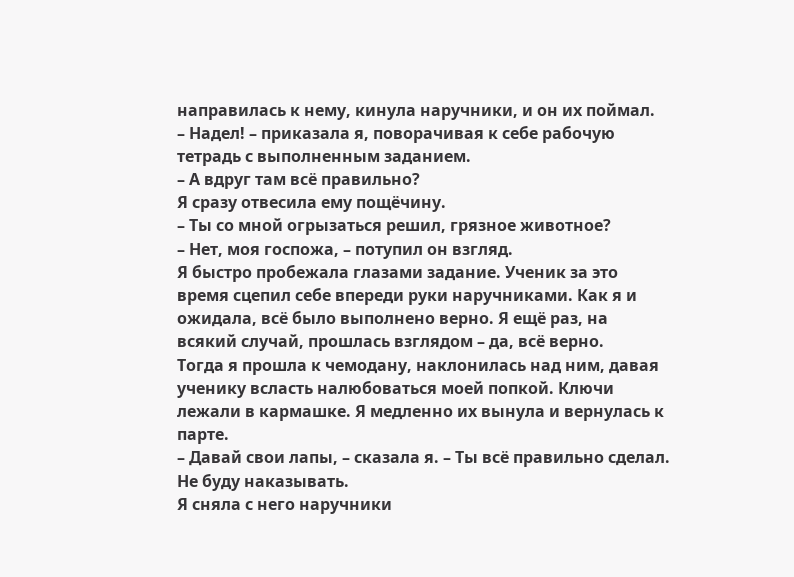направилась к нему, кинула наручники, и он их поймал.
– Надел! – приказала я, поворачивая к себе рабочую тетрадь с выполненным заданием.
– А вдруг там всё правильно?
Я сразу отвесила ему пощёчину.
– Ты со мной огрызаться решил, грязное животное?
– Нет, моя госпожа, – потупил он взгляд.
Я быстро пробежала глазами задание. Ученик за это время сцепил себе впереди руки наручниками. Как я и ожидала, всё было выполнено верно. Я ещё раз, на всякий случай, прошлась взглядом – да, всё верно.
Тогда я прошла к чемодану, наклонилась над ним, давая ученику всласть налюбоваться моей попкой. Ключи лежали в кармашке. Я медленно их вынула и вернулась к парте.
– Давай свои лапы, – сказала я. – Ты всё правильно сделал. Не буду наказывать.
Я сняла с него наручники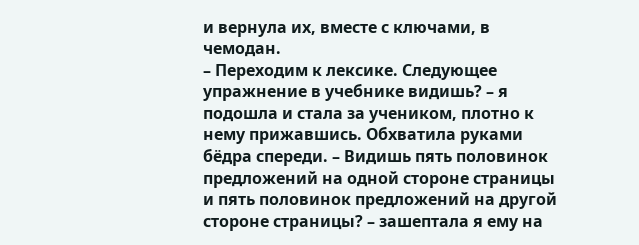и вернула их, вместе с ключами, в чемодан.
– Переходим к лексике. Следующее упражнение в учебнике видишь? – я подошла и стала за учеником, плотно к нему прижавшись. Обхватила руками бёдра спереди. – Видишь пять половинок предложений на одной стороне страницы и пять половинок предложений на другой стороне страницы? – зашептала я ему на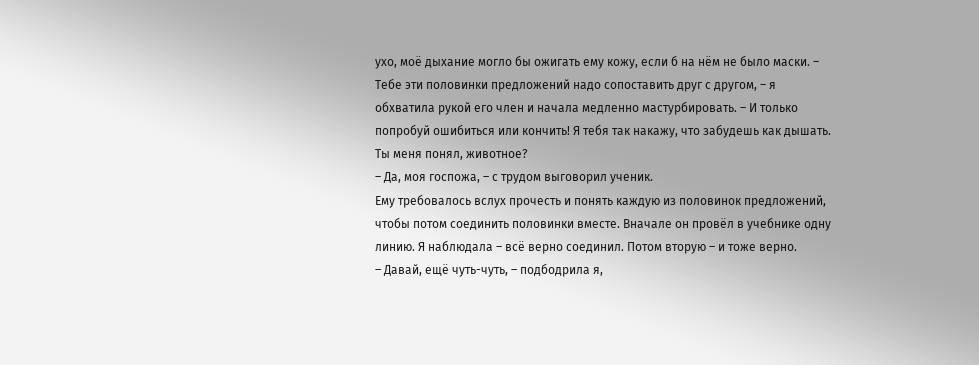ухо, моё дыхание могло бы ожигать ему кожу, если б на нём не было маски. – Тебе эти половинки предложений надо сопоставить друг с другом, – я обхватила рукой его член и начала медленно мастурбировать. – И только попробуй ошибиться или кончить! Я тебя так накажу, что забудешь как дышать. Ты меня понял, животное?
– Да, моя госпожа, – с трудом выговорил ученик.
Ему требовалось вслух прочесть и понять каждую из половинок предложений, чтобы потом соединить половинки вместе. Вначале он провёл в учебнике одну линию. Я наблюдала – всё верно соединил. Потом вторую – и тоже верно.
– Давай, ещё чуть-чуть, – подбодрила я,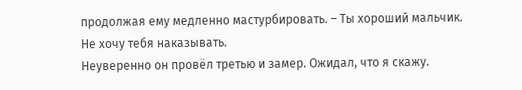продолжая ему медленно мастурбировать. – Ты хороший мальчик. Не хочу тебя наказывать.
Неуверенно он провёл третью и замер. Ожидал, что я скажу.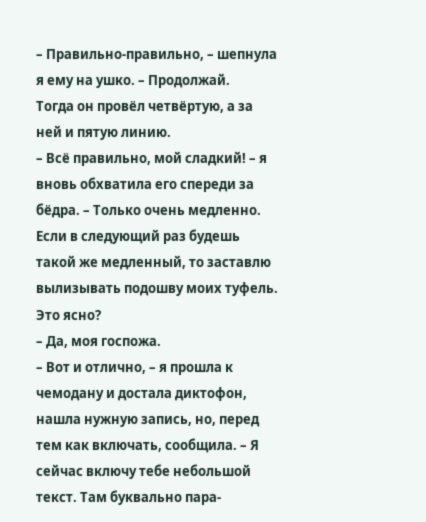– Правильно-правильно, – шепнула я ему на ушко. – Продолжай.
Тогда он провёл четвёртую, а за ней и пятую линию.
– Всё правильно, мой сладкий! – я вновь обхватила его спереди за бёдра. – Только очень медленно. Если в следующий раз будешь такой же медленный, то заставлю вылизывать подошву моих туфель. Это ясно?
– Да, моя госпожа.
– Вот и отлично, – я прошла к чемодану и достала диктофон, нашла нужную запись, но, перед тем как включать, сообщила. – Я сейчас включу тебе небольшой текст. Там буквально пара-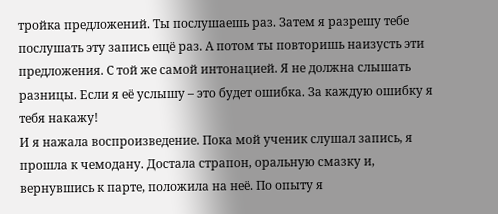тройка предложений. Ты послушаешь раз. Затем я разрешу тебе послушать эту запись ещё раз. А потом ты повторишь наизусть эти предложения. С той же самой интонацией. Я не должна слышать разницы. Если я её услышу – это будет ошибка. За каждую ошибку я тебя накажу!
И я нажала воспроизведение. Пока мой ученик слушал запись, я прошла к чемодану. Достала страпон, оральную смазку и, вернувшись к парте, положила на неё. По опыту я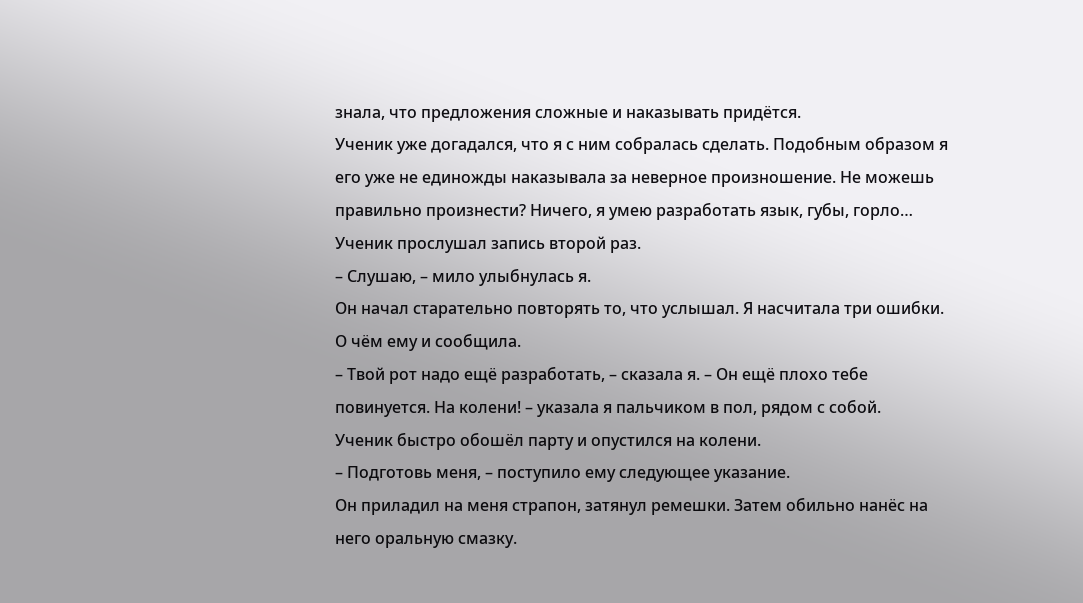знала, что предложения сложные и наказывать придётся.
Ученик уже догадался, что я с ним собралась сделать. Подобным образом я его уже не единожды наказывала за неверное произношение. Не можешь правильно произнести? Ничего, я умею разработать язык, губы, горло…
Ученик прослушал запись второй раз.
– Слушаю, – мило улыбнулась я.
Он начал старательно повторять то, что услышал. Я насчитала три ошибки. О чём ему и сообщила.
– Твой рот надо ещё разработать, – сказала я. – Он ещё плохо тебе повинуется. На колени! – указала я пальчиком в пол, рядом с собой.
Ученик быстро обошёл парту и опустился на колени.
– Подготовь меня, – поступило ему следующее указание.
Он приладил на меня страпон, затянул ремешки. Затем обильно нанёс на него оральную смазку.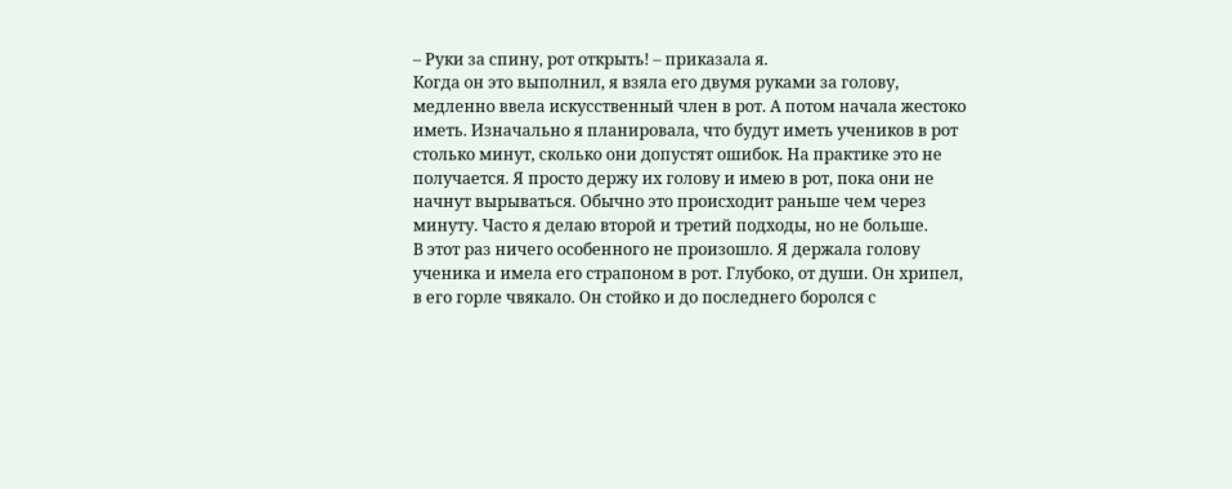– Руки за спину, рот открыть! – приказала я.
Когда он это выполнил, я взяла его двумя руками за голову, медленно ввела искусственный член в рот. А потом начала жестоко иметь. Изначально я планировала, что будут иметь учеников в рот столько минут, сколько они допустят ошибок. На практике это не получается. Я просто держу их голову и имею в рот, пока они не начнут вырываться. Обычно это происходит раньше чем через минуту. Часто я делаю второй и третий подходы, но не больше.
В этот раз ничего особенного не произошло. Я держала голову ученика и имела его страпоном в рот. Глубоко, от души. Он хрипел, в его горле чвякало. Он стойко и до последнего боролся с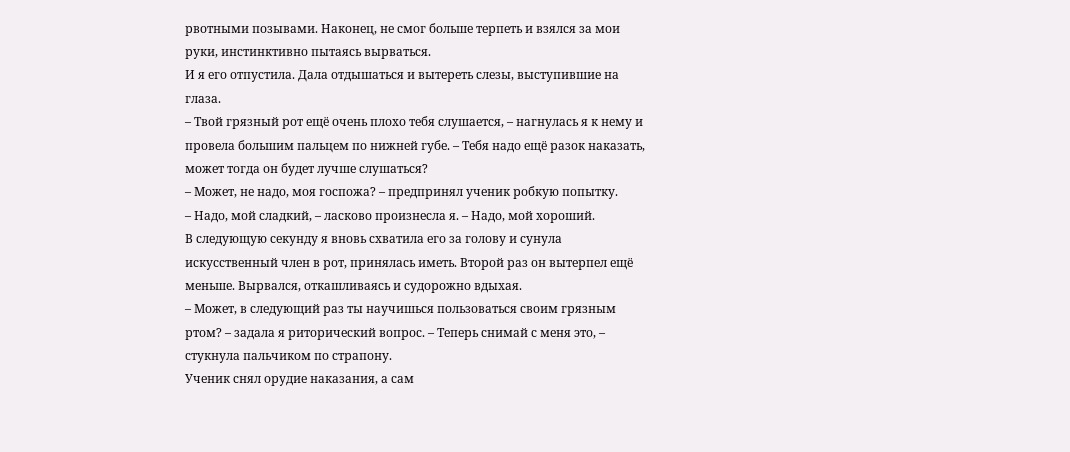рвотными позывами. Наконец, не смог больше терпеть и взялся за мои руки, инстинктивно пытаясь вырваться.
И я его отпустила. Дала отдышаться и вытереть слезы, выступившие на глаза.
– Твой грязный рот ещё очень плохо тебя слушается, – нагнулась я к нему и провела большим пальцем по нижней губе. – Тебя надо ещё разок наказать, может тогда он будет лучше слушаться?
– Может, не надо, моя госпожа? – предпринял ученик робкую попытку.
– Надо, мой сладкий, – ласково произнесла я. – Надо, мой хороший.
В следующую секунду я вновь схватила его за голову и сунула искусственный член в рот, принялась иметь. Второй раз он вытерпел ещё меньше. Вырвался, откашливаясь и судорожно вдыхая.
– Может, в следующий раз ты научишься пользоваться своим грязным ртом? – задала я риторический вопрос. – Теперь снимай с меня это, – стукнула пальчиком по страпону.
Ученик снял орудие наказания, а сам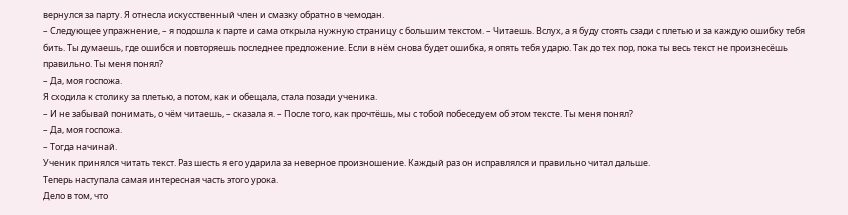вернулся за парту. Я отнесла искусственный член и смазку обратно в чемодан.
– Следующее упражнение, – я подошла к парте и сама открыла нужную страницу с большим текстом. – Читаешь. Вслух, а я буду стоять сзади с плетью и за каждую ошибку тебя бить. Ты думаешь, где ошибся и повторяешь последнее предложение. Если в нём снова будет ошибка, я опять тебя ударю. Так до тех пор, пока ты весь текст не произнесёшь правильно. Ты меня понял?
– Да, моя госпожа.
Я сходила к столику за плетью, а потом, как и обещала, стала позади ученика.
– И не забывай понимать, о чём читаешь, – сказала я. – После того, как прочтёшь, мы с тобой побеседуем об этом тексте. Ты меня понял?
– Да, моя госпожа.
– Тогда начинай.
Ученик принялся читать текст. Раз шесть я его ударила за неверное произношение. Каждый раз он исправлялся и правильно читал дальше.
Теперь наступала самая интересная часть этого урока.
Дело в том, что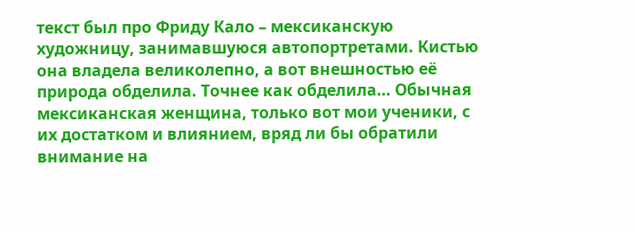текст был про Фриду Кало – мексиканскую художницу, занимавшуюся автопортретами. Кистью она владела великолепно, а вот внешностью её природа обделила. Точнее как обделила… Обычная мексиканская женщина, только вот мои ученики, с их достатком и влиянием, вряд ли бы обратили внимание на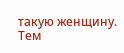такую женщину.
Тем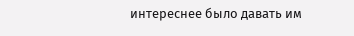интереснее было давать им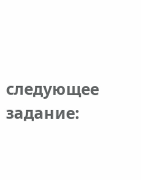следующее задание: